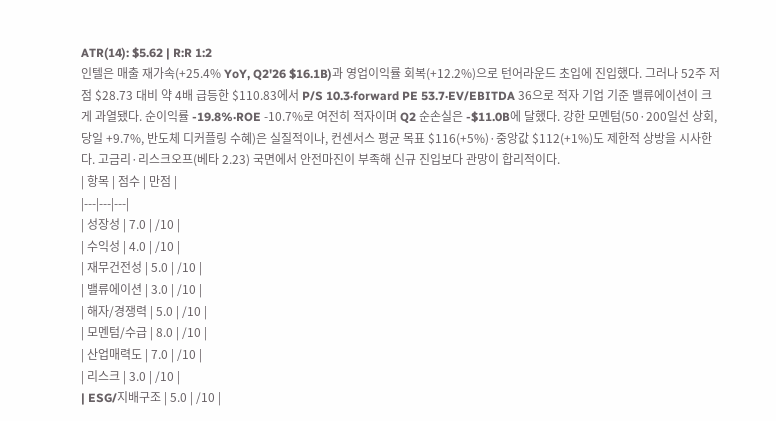ATR(14): $5.62 | R:R 1:2
인텔은 매출 재가속(+25.4% YoY, Q2'26 $16.1B)과 영업이익률 회복(+12.2%)으로 턴어라운드 초입에 진입했다. 그러나 52주 저점 $28.73 대비 약 4배 급등한 $110.83에서 P/S 10.3·forward PE 53.7·EV/EBITDA 36으로 적자 기업 기준 밸류에이션이 크게 과열됐다. 순이익률 -19.8%·ROE -10.7%로 여전히 적자이며 Q2 순손실은 -$11.0B에 달했다. 강한 모멘텀(50·200일선 상회, 당일 +9.7%, 반도체 디커플링 수혜)은 실질적이나, 컨센서스 평균 목표 $116(+5%)·중앙값 $112(+1%)도 제한적 상방을 시사한다. 고금리·리스크오프(베타 2.23) 국면에서 안전마진이 부족해 신규 진입보다 관망이 합리적이다.
| 항목 | 점수 | 만점 |
|---|---|---|
| 성장성 | 7.0 | /10 |
| 수익성 | 4.0 | /10 |
| 재무건전성 | 5.0 | /10 |
| 밸류에이션 | 3.0 | /10 |
| 해자/경쟁력 | 5.0 | /10 |
| 모멘텀/수급 | 8.0 | /10 |
| 산업매력도 | 7.0 | /10 |
| 리스크 | 3.0 | /10 |
| ESG/지배구조 | 5.0 | /10 |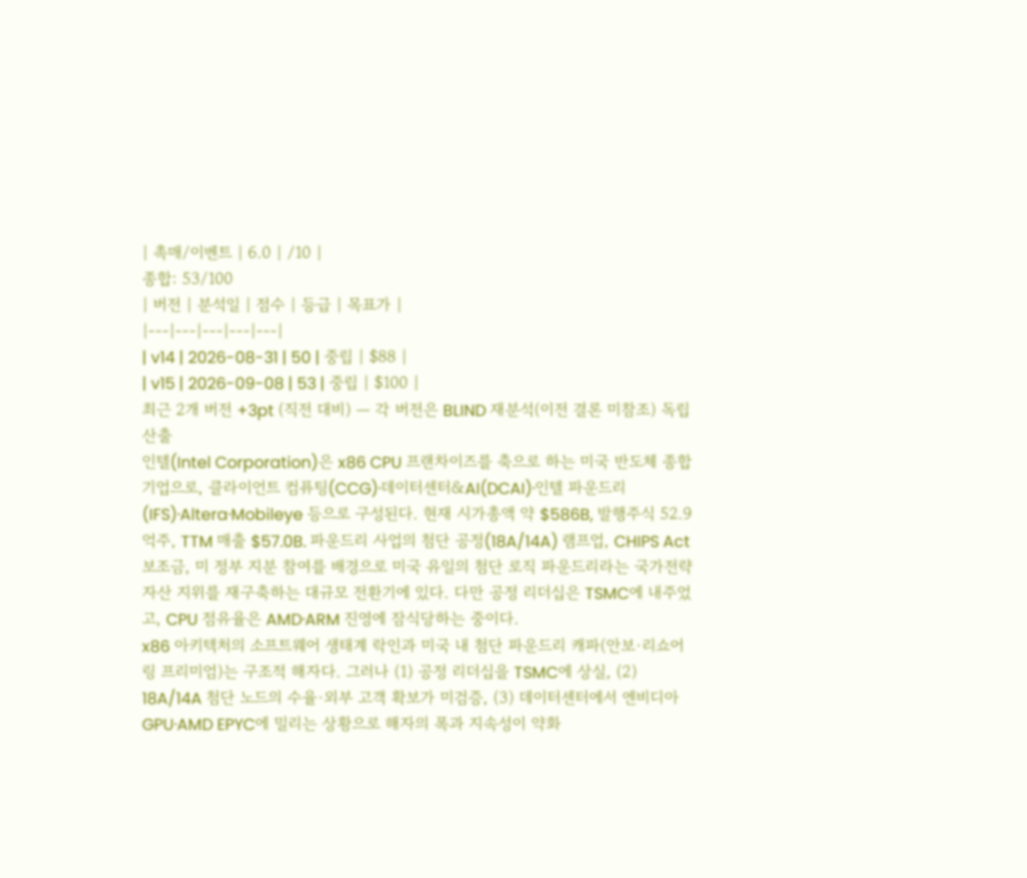| 촉매/이벤트 | 6.0 | /10 |
종합: 53/100
| 버전 | 분석일 | 점수 | 등급 | 목표가 |
|---|---|---|---|---|
| v14 | 2026-08-31 | 50 | 중립 | $88 |
| v15 | 2026-09-08 | 53 | 중립 | $100 |
최근 2개 버전 +3pt (직전 대비) — 각 버전은 BLIND 재분석(이전 결론 미참조) 독립 산출
인텔(Intel Corporation)은 x86 CPU 프랜차이즈를 축으로 하는 미국 반도체 종합기업으로, 클라이언트 컴퓨팅(CCG)·데이터센터&AI(DCAI)·인텔 파운드리(IFS)·Altera·Mobileye 등으로 구성된다. 현재 시가총액 약 $586B, 발행주식 52.9억주, TTM 매출 $57.0B. 파운드리 사업의 첨단 공정(18A/14A) 램프업, CHIPS Act 보조금, 미 정부 지분 참여를 배경으로 미국 유일의 첨단 로직 파운드리라는 국가전략 자산 지위를 재구축하는 대규모 전환기에 있다. 다만 공정 리더십은 TSMC에 내주었고, CPU 점유율은 AMD·ARM 진영에 잠식당하는 중이다.
x86 아키텍처의 소프트웨어 생태계 락인과 미국 내 첨단 파운드리 캐파(안보·리쇼어링 프리미엄)는 구조적 해자다. 그러나 (1) 공정 리더십을 TSMC에 상실, (2) 18A/14A 첨단 노드의 수율·외부 고객 확보가 미검증, (3) 데이터센터에서 엔비디아 GPU·AMD EPYC에 밀리는 상황으로 해자의 폭과 지속성이 약화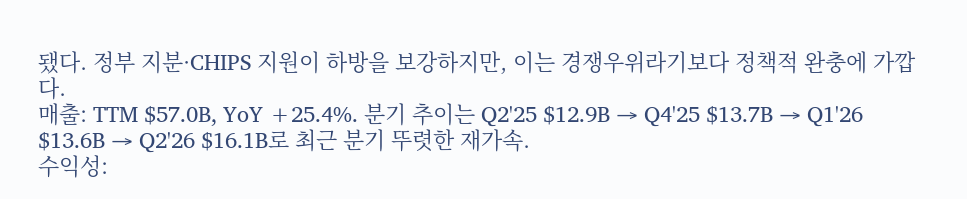됐다. 정부 지분·CHIPS 지원이 하방을 보강하지만, 이는 경쟁우위라기보다 정책적 완충에 가깝다.
매출: TTM $57.0B, YoY +25.4%. 분기 추이는 Q2'25 $12.9B → Q4'25 $13.7B → Q1'26 $13.6B → Q2'26 $16.1B로 최근 분기 뚜렷한 재가속.
수익성: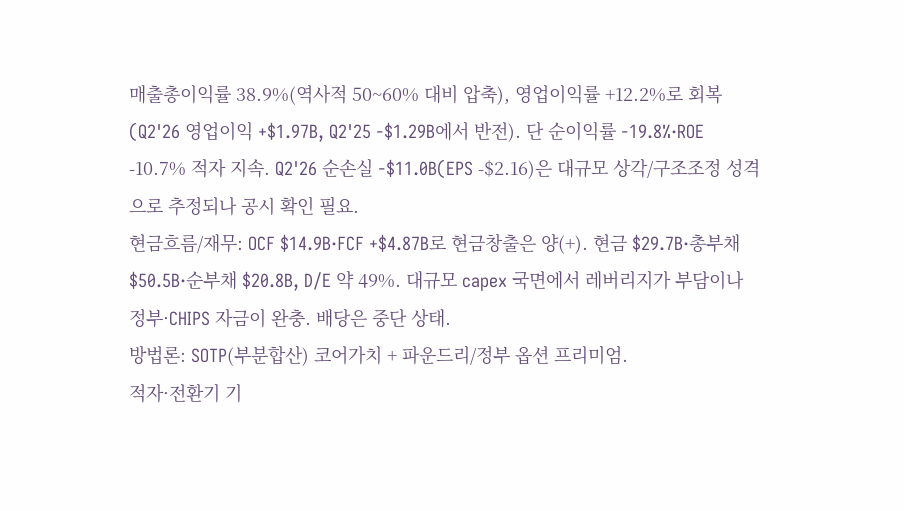매출총이익률 38.9%(역사적 50~60% 대비 압축), 영업이익률 +12.2%로 회복(Q2'26 영업이익 +$1.97B, Q2'25 -$1.29B에서 반전). 단 순이익률 -19.8%·ROE -10.7% 적자 지속. Q2'26 순손실 -$11.0B(EPS -$2.16)은 대규모 상각/구조조정 성격으로 추정되나 공시 확인 필요.
현금흐름/재무: OCF $14.9B·FCF +$4.87B로 현금창출은 양(+). 현금 $29.7B·총부채 $50.5B·순부채 $20.8B, D/E 약 49%. 대규모 capex 국면에서 레버리지가 부담이나 정부·CHIPS 자금이 완충. 배당은 중단 상태.
방법론: SOTP(부분합산) 코어가치 + 파운드리/정부 옵션 프리미엄.
적자·전환기 기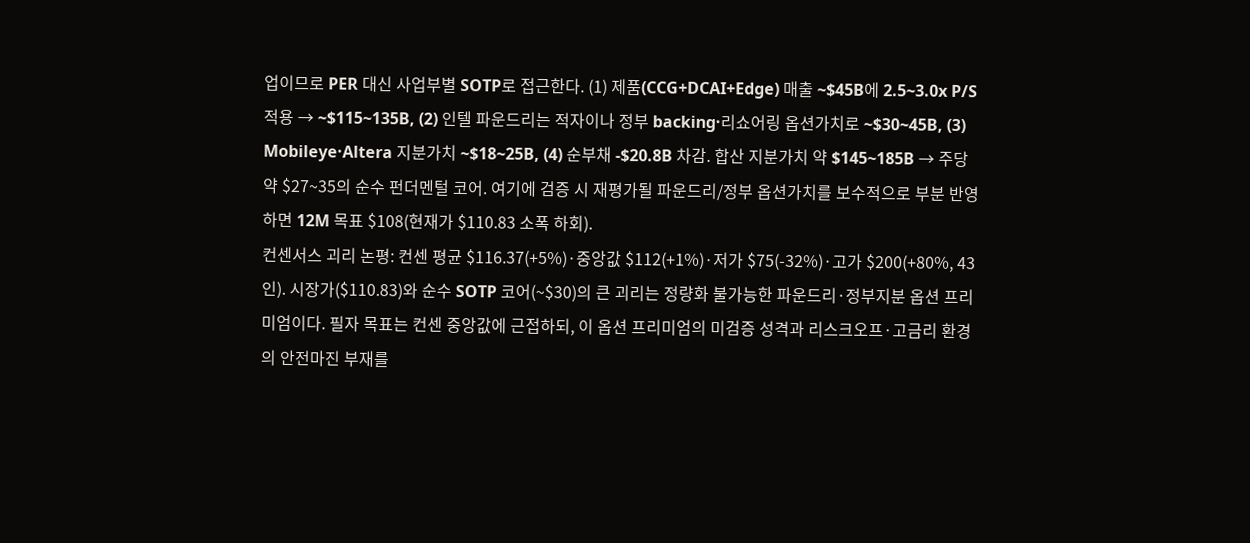업이므로 PER 대신 사업부별 SOTP로 접근한다. (1) 제품(CCG+DCAI+Edge) 매출 ~$45B에 2.5~3.0x P/S 적용 → ~$115~135B, (2) 인텔 파운드리는 적자이나 정부 backing·리쇼어링 옵션가치로 ~$30~45B, (3) Mobileye·Altera 지분가치 ~$18~25B, (4) 순부채 -$20.8B 차감. 합산 지분가치 약 $145~185B → 주당 약 $27~35의 순수 펀더멘털 코어. 여기에 검증 시 재평가될 파운드리/정부 옵션가치를 보수적으로 부분 반영하면 12M 목표 $108(현재가 $110.83 소폭 하회).
컨센서스 괴리 논평: 컨센 평균 $116.37(+5%)·중앙값 $112(+1%)·저가 $75(-32%)·고가 $200(+80%, 43인). 시장가($110.83)와 순수 SOTP 코어(~$30)의 큰 괴리는 정량화 불가능한 파운드리·정부지분 옵션 프리미엄이다. 필자 목표는 컨센 중앙값에 근접하되, 이 옵션 프리미엄의 미검증 성격과 리스크오프·고금리 환경의 안전마진 부재를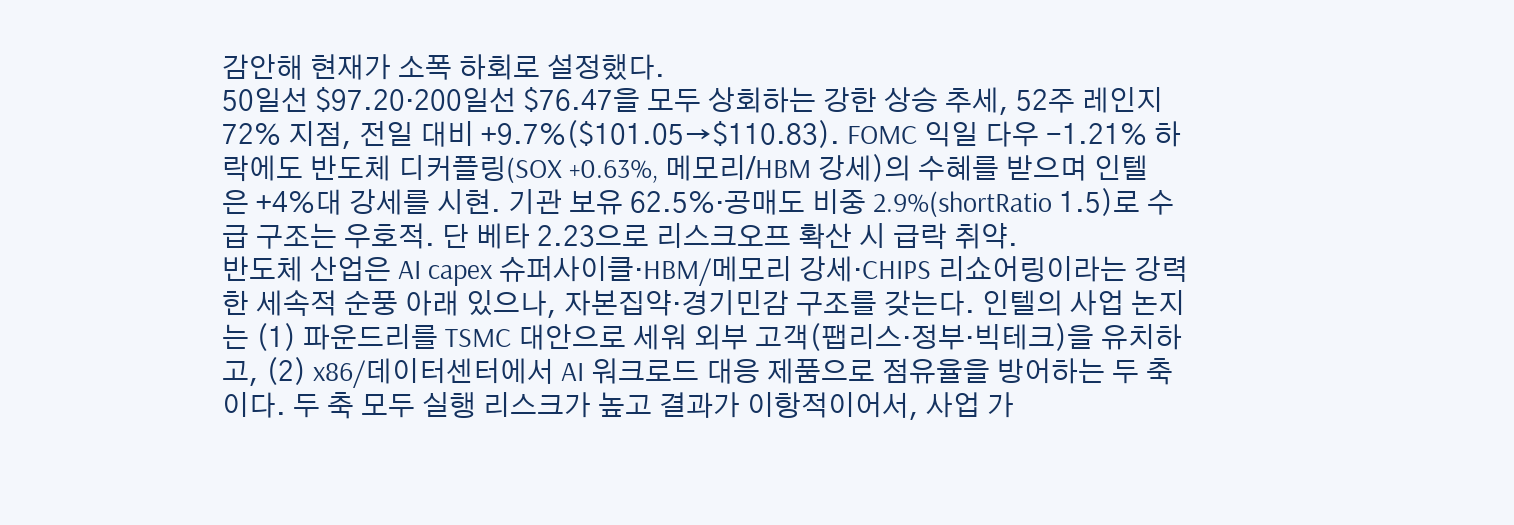감안해 현재가 소폭 하회로 설정했다.
50일선 $97.20·200일선 $76.47을 모두 상회하는 강한 상승 추세, 52주 레인지 72% 지점, 전일 대비 +9.7%($101.05→$110.83). FOMC 익일 다우 -1.21% 하락에도 반도체 디커플링(SOX +0.63%, 메모리/HBM 강세)의 수혜를 받으며 인텔은 +4%대 강세를 시현. 기관 보유 62.5%·공매도 비중 2.9%(shortRatio 1.5)로 수급 구조는 우호적. 단 베타 2.23으로 리스크오프 확산 시 급락 취약.
반도체 산업은 AI capex 슈퍼사이클·HBM/메모리 강세·CHIPS 리쇼어링이라는 강력한 세속적 순풍 아래 있으나, 자본집약·경기민감 구조를 갖는다. 인텔의 사업 논지는 (1) 파운드리를 TSMC 대안으로 세워 외부 고객(팹리스·정부·빅테크)을 유치하고, (2) x86/데이터센터에서 AI 워크로드 대응 제품으로 점유율을 방어하는 두 축이다. 두 축 모두 실행 리스크가 높고 결과가 이항적이어서, 사업 가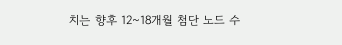치는 향후 12~18개월 첨단 노드 수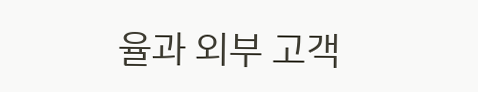율과 외부 고객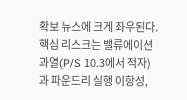확보 뉴스에 크게 좌우된다.
핵심 리스크는 밸류에이션 과열(P/S 10.3에서 적자)과 파운드리 실행 이항성,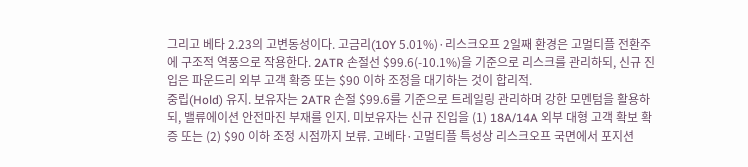그리고 베타 2.23의 고변동성이다. 고금리(10Y 5.01%)·리스크오프 2일째 환경은 고멀티플 전환주에 구조적 역풍으로 작용한다. 2ATR 손절선 $99.6(-10.1%)을 기준으로 리스크를 관리하되, 신규 진입은 파운드리 외부 고객 확증 또는 $90 이하 조정을 대기하는 것이 합리적.
중립(Hold) 유지. 보유자는 2ATR 손절 $99.6를 기준으로 트레일링 관리하며 강한 모멘텀을 활용하되, 밸류에이션 안전마진 부재를 인지. 미보유자는 신규 진입을 (1) 18A/14A 외부 대형 고객 확보 확증 또는 (2) $90 이하 조정 시점까지 보류. 고베타·고멀티플 특성상 리스크오프 국면에서 포지션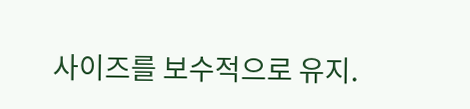사이즈를 보수적으로 유지.